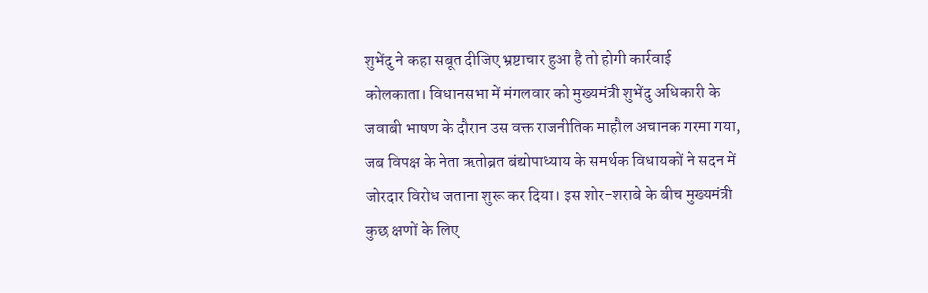शुभेंदु ने कहा सबूत दीजिए भ्रष्टाचार हुआ है तो होगी कार्रवाई
कोलकाता। विधानसभा में मंगलवार को मुख्यमंत्री शुभेंदु अधिकारी के जवाबी भाषण के दौरान उस वक्त राजनीतिक माहौल अचानक गरमा गया, जब विपक्ष के नेता ऋतोब्रत बंद्योपाध्याय के समर्थक विधायकों ने सदन में जोरदार विरोध जताना शुरू कर दिया। इस शोर-शराबे के बीच मुख्यमंत्री कुछ क्षणों के लिए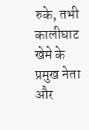रुके, तभी कालीघाट खेमे के प्रमुख नेता और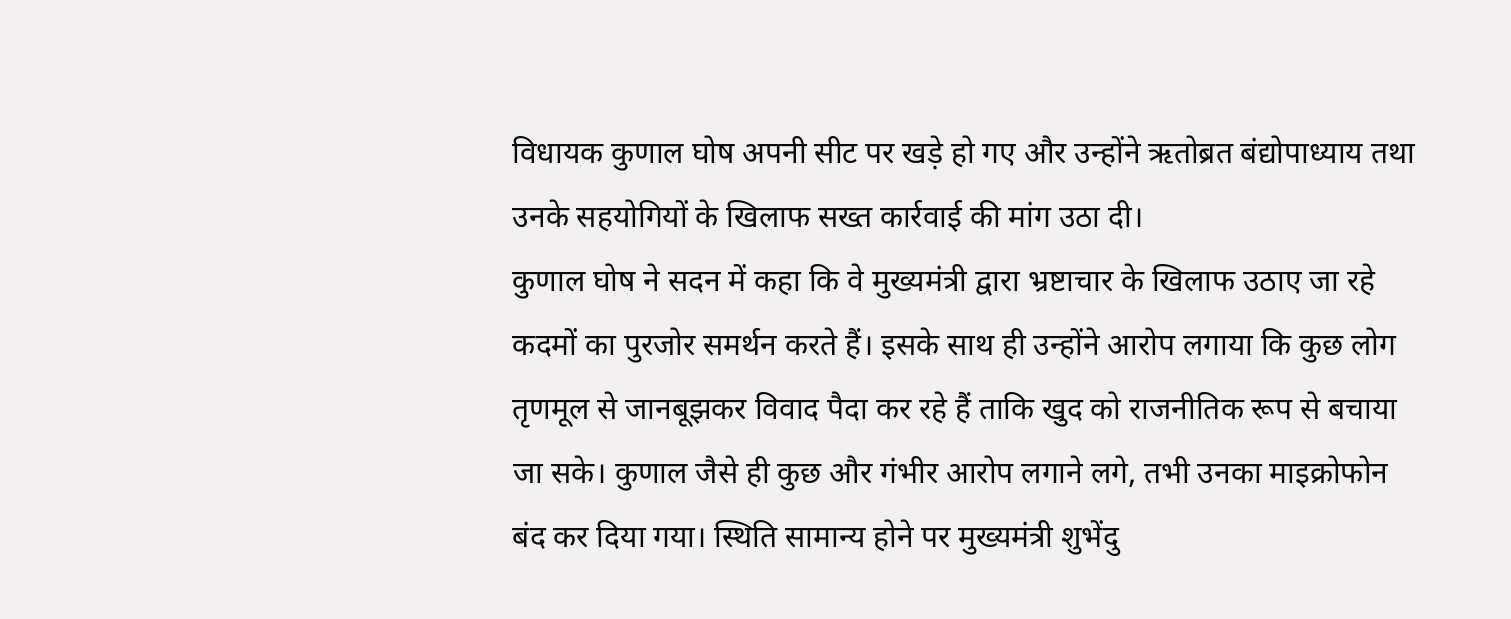विधायक कुणाल घोष अपनी सीट पर खड़े हो गए और उन्होंने ऋतोब्रत बंद्योपाध्याय तथा उनके सहयोगियों के खिलाफ सख्त कार्रवाई की मांग उठा दी।
कुणाल घोष ने सदन में कहा कि वे मुख्यमंत्री द्वारा भ्रष्टाचार के खिलाफ उठाए जा रहे कदमों का पुरजोर समर्थन करते हैं। इसके साथ ही उन्होंने आरोप लगाया कि कुछ लोग तृणमूल से जानबूझकर विवाद पैदा कर रहे हैं ताकि खुद को राजनीतिक रूप से बचाया जा सके। कुणाल जैसे ही कुछ और गंभीर आरोप लगाने लगे, तभी उनका माइक्रोफोन बंद कर दिया गया। स्थिति सामान्य होने पर मुख्यमंत्री शुभेंदु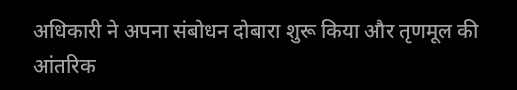अधिकारी ने अपना संबोधन दोबारा शुरू किया और तृणमूल की आंतरिक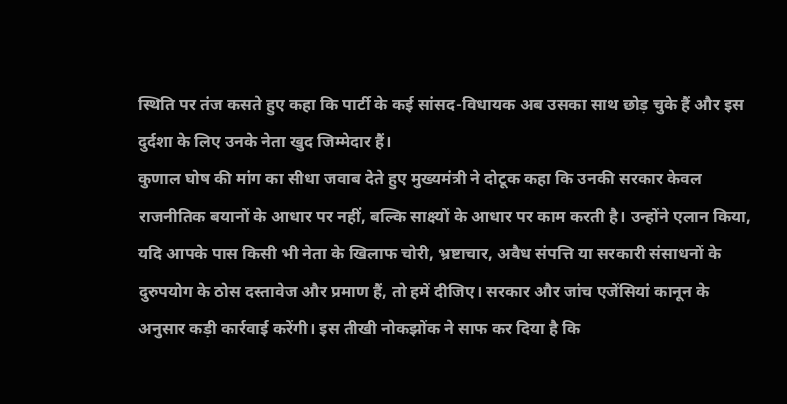स्थिति पर तंज कसते हुए कहा कि पार्टी के कई सांसद-विधायक अब उसका साथ छोड़ चुके हैं और इस दुर्दशा के लिए उनके नेता खुद जिम्मेदार हैं।
कुणाल घोष की मांग का सीधा जवाब देते हुए मुख्यमंत्री ने दोटूक कहा कि उनकी सरकार केवल राजनीतिक बयानों के आधार पर नहीं, बल्कि साक्ष्यों के आधार पर काम करती है। उन्होंने एलान किया, यदि आपके पास किसी भी नेता के खिलाफ चोरी, भ्रष्टाचार, अवैध संपत्ति या सरकारी संसाधनों के दुरुपयोग के ठोस दस्तावेज और प्रमाण हैं, तो हमें दीजिए। सरकार और जांच एजेंसियां कानून के अनुसार कड़ी कार्रवाई करेंगी। इस तीखी नोकझोंक ने साफ कर दिया है कि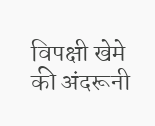विपक्षी खेमे की अंदरूनी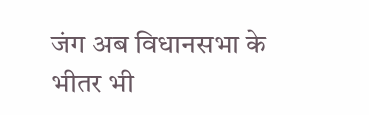जंग अब विधानसभा के भीतर भी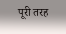पूरी तरह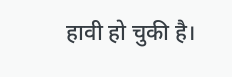हावी हो चुकी है।